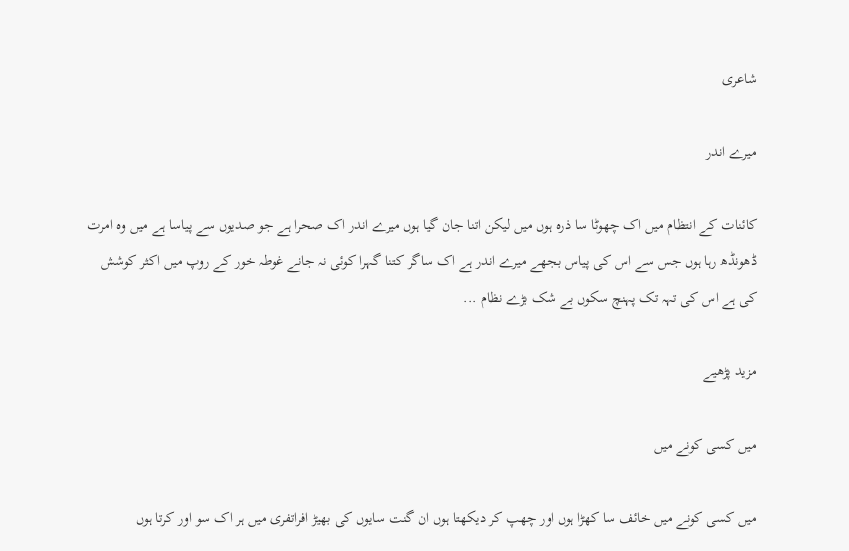شاعری

میرے اندر

کائنات کے انتظام میں اک چھوٹا سا ذرہ ہوں میں لیکن اتنا جان گیا ہوں میرے اندر اک صحرا ہے جو صدیوں سے پیاسا ہے میں وہ امرت ڈھونڈھ رہا ہوں جس سے اس کی پیاس بجھے میرے اندر ہے اک ساگر کتنا گہرا کوئی نہ جانے غوطہ خور کے روپ میں اکثر کوشش کی ہے اس کی تہہ تک پہنچ سکوں بے شک بڑے نظام ...

مزید پڑھیے

میں کسی کونے میں

میں کسی کونے میں خائف سا کھڑا ہوں اور چھپ کر دیکھتا ہوں ان گنت سایوں کی بھیڑ افراتفری میں ہر اک سو اور کرتا ہوں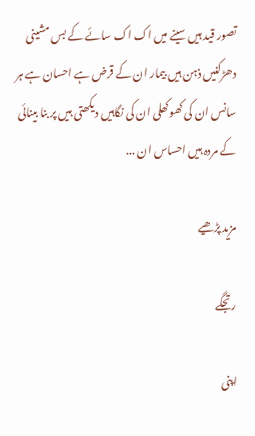تصور قید ہیں سینے میں اک اک سائے کے بس مشینی دھڑکنیں ذہن ہیں بیمار ان کے قرض ہے احسان ہے ہر سانس ان کی کھوکھلی ان کی نگاہیں دیکھتی ہیں پر بنا بینائی کے مردہ ہیں احساس ان ...

مزید پڑھیے

رتجگے

اپنی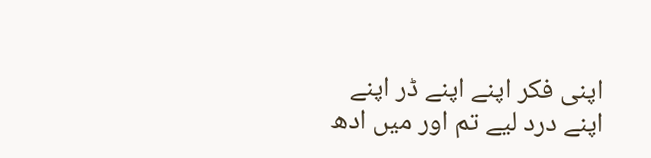اپنی فکر اپنے اپنے ڈر اپنے اپنے درد لیے تم اور میں ادھ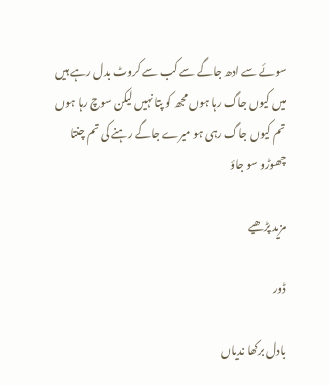سوئے سے ادھ جاگے سے کب سے کروٹ بدل رہے ہیں میں کیوں جاگ رہا ہوں مجھ کو پتا نہیں لیکن سوچ رہا ہوں تم کیوں جاگ رہی ہو میرے جاگے رہنے کی تم چنتا چھوڑو سو جاؤ

مزید پڑھیے

ڈور

بادل برکھا ندیاں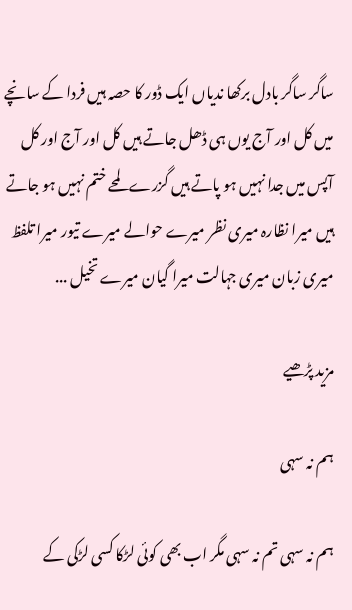ساگر ساگر بادل برکھا ندیاں ایک ڈور کا حصہ ہیں فردا کے سانچے میں کل اور آج یوں ہی ڈھل جاتے ہیں کل اور آج اور کل آپس میں جدا نہیں ہو پاتے ہیں گزرے لمحے ختم نہیں ہو جاتے ہیں میرا نظارہ میری نظر میرے حوالے میرے تیور میرا تلفظ میری زبان میری جہالت میرا گیان میرے تخیل ...

مزید پڑھیے

ہم نہ سہی

ہم نہ سہی تم نہ سہی مگر اب بھی کوئی لڑکا کسی لڑکی کے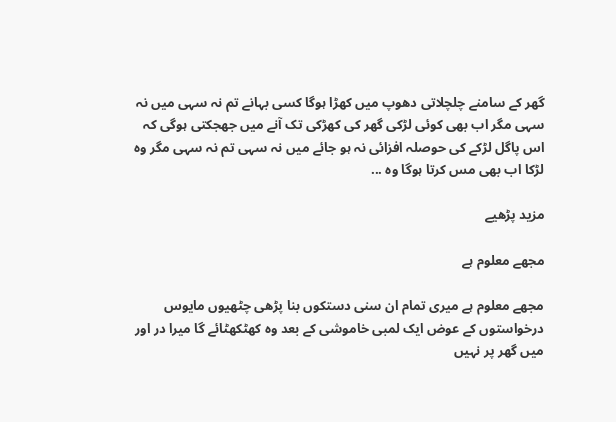گھر کے سامنے چلچلاتی دھوپ میں کھڑا ہوگا کسی بہانے تم نہ سہی میں نہ سہی مگر اب بھی کوئی لڑکی گھر کی کھڑکی تک آنے میں جھجکتی ہوگی کہ اس پاگل لڑکے کی حوصلہ افزائی نہ ہو جائے میں نہ سہی تم نہ سہی مگر وہ لڑکا اب بھی مس کرتا ہوگا وہ ...

مزید پڑھیے

مجھے معلوم ہے

مجھے معلوم ہے میری تمام ان سنی دستکوں بنا پڑھی چٹھیوں مایوس درخواستوں کے عوض ایک لمبی خاموشی کے بعد وہ کھٹکھٹائے گا میرا در اور میں گھر پر نہیں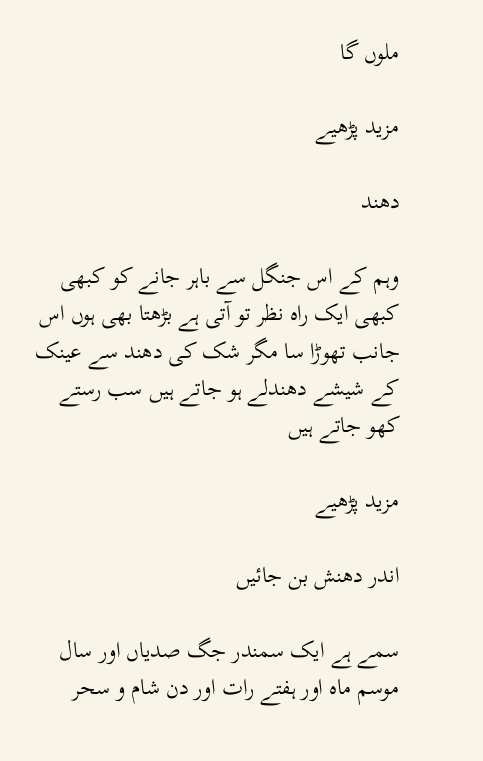ملوں گا

مزید پڑھیے

دھند

وہم کے اس جنگل سے باہر جانے کو کبھی کبھی ایک راہ نظر تو آتی ہے بڑھتا بھی ہوں اس جانب تھوڑا سا مگر شک کی دھند سے عینک کے شیشے دھندلے ہو جاتے ہیں سب رستے کھو جاتے ہیں

مزید پڑھیے

اندر دھنش بن جائیں

سمے ہے ایک سمندر جگ صدیاں اور سال موسم ماہ اور ہفتے رات اور دن شام و سحر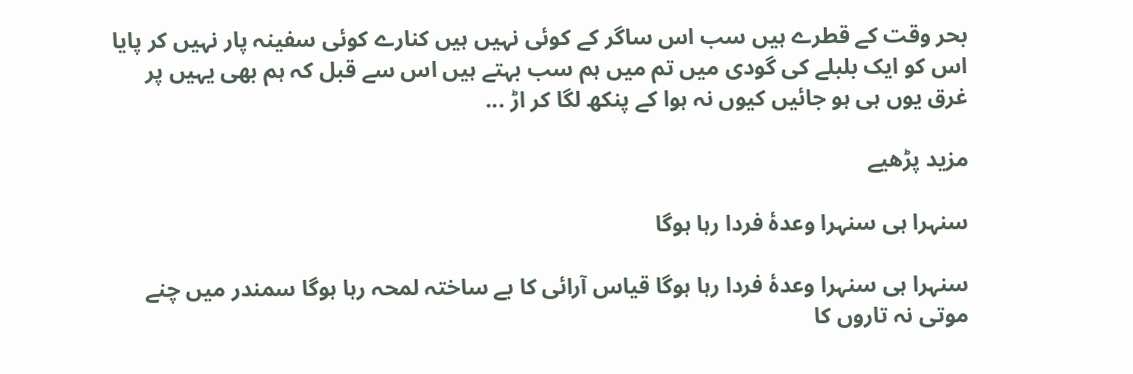بحر وقت کے قطرے ہیں سب اس ساگر کے کوئی نہیں ہیں کنارے کوئی سفینہ پار نہیں کر پایا اس کو ایک بلبلے کی گودی میں تم میں ہم سب بہتے ہیں اس سے قبل کہ ہم بھی یہیں پر غرق یوں ہی ہو جائیں کیوں نہ ہوا کے پنکھ لگا کر اڑ ...

مزید پڑھیے

سنہرا ہی سنہرا وعدۂ فردا رہا ہوگا

سنہرا ہی سنہرا وعدۂ فردا رہا ہوگا قیاس آرائی کا بے ساختہ لمحہ رہا ہوگا سمندر میں چنے موتی نہ تاروں کا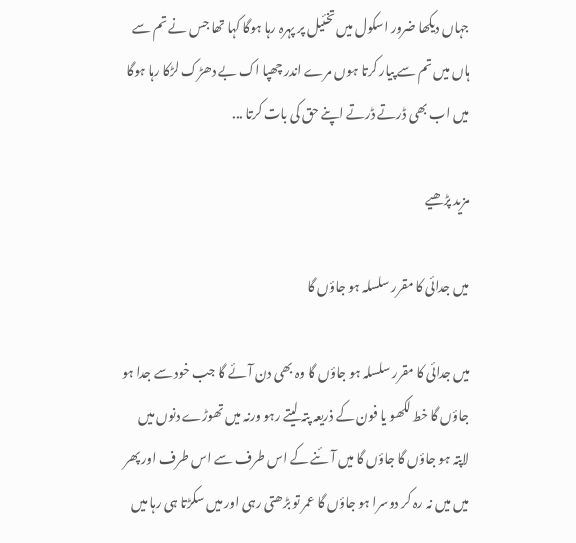جہاں دیکھا ضرور اسکول میں تخئیل پر پہرہ رہا ہوگا کہا تھا جس نے تم سے ہاں میں تم سے پیار کرتا ہوں مرے اندر چھپا اک بے دھڑک لڑکا رہا ہوگا میں اب بھی ڈرتے ڈرتے اپنے حق کی بات کرتا ...

مزید پڑھیے

میں جدائی کا مقرر سلسلہ ہو جاؤں گا

میں جدائی کا مقرر سلسلہ ہو جاؤں گا وہ بھی دن آئے گا جب خود سے جدا ہو جاؤں گا خط لکھو یا فون کے ذریعہ پتہ لیتے رہو ورنہ میں تھوڑے دنوں میں لاپتہ ہو جاؤں گا جاؤں گا میں آئنے کے اس طرف سے اس طرف اور پھر میں میں نہ رہ کر دوسرا ہو جاؤں گا عمر تو بڑھتی رہی اور میں سکڑتا ہی رہا میں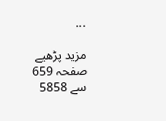...

مزید پڑھیے
صفحہ 659 سے 5858